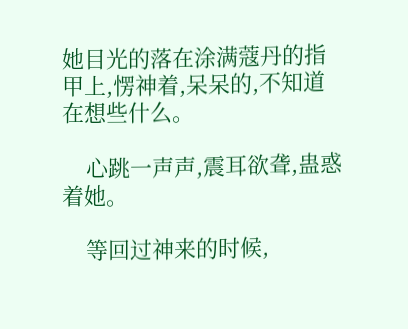她目光的落在涂满蔻丹的指甲上,愣神着,呆呆的,不知道在想些什么。

    心跳一声声,震耳欲聋,蛊惑着她。

    等回过神来的时候,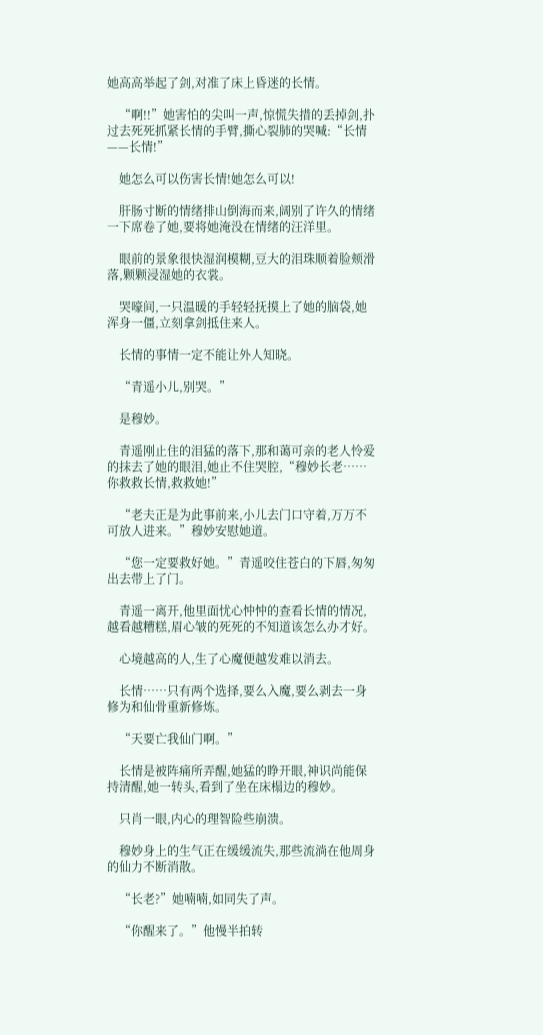她高高举起了剑,对准了床上昏迷的长情。

    “啊!!”她害怕的尖叫一声,惊慌失措的丢掉剑,扑过去死死抓紧长情的手臂,撕心裂肺的哭喊:“长情——长情!”

    她怎么可以伤害长情!她怎么可以!

    肝肠寸断的情绪排山倒海而来,阔别了许久的情绪一下席卷了她,要将她淹没在情绪的汪洋里。

    眼前的景象很快湿润模糊,豆大的泪珠顺着脸颊滑落,颗颗浸湿她的衣裳。

    哭嚎间,一只温暖的手轻轻抚摸上了她的脑袋,她浑身一僵,立刻拿剑抵住来人。

    长情的事情一定不能让外人知晓。

    “青遥小儿,别哭。”

    是穆妙。

    青遥刚止住的泪猛的落下,那和蔼可亲的老人怜爱的抹去了她的眼泪,她止不住哭腔,“穆妙长老……你救救长情,救救她!”

    “老夫正是为此事前来,小儿去门口守着,万万不可放人进来。”穆妙安慰她道。

    “您一定要救好她。”青遥咬住苍白的下唇,匆匆出去带上了门。

    青遥一离开,他里面忧心忡忡的查看长情的情况,越看越糟糕,眉心皱的死死的不知道该怎么办才好。

    心境越高的人,生了心魔便越发难以消去。

    长情……只有两个选择,要么入魔,要么剥去一身修为和仙骨重新修炼。

    “天要亡我仙门啊。”

    长情是被阵痛所弄醒,她猛的睁开眼,神识尚能保持清醒,她一转头,看到了坐在床榻边的穆妙。

    只肖一眼,内心的理智险些崩溃。

    穆妙身上的生气正在缓缓流失,那些流淌在他周身的仙力不断消散。

    “长老?”她喃喃,如同失了声。

    “你醒来了。”他慢半拍转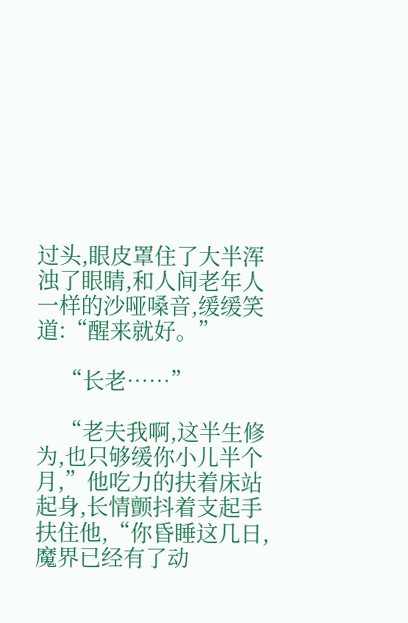过头,眼皮罩住了大半浑浊了眼睛,和人间老年人一样的沙哑嗓音,缓缓笑道:“醒来就好。”

    “长老……”

    “老夫我啊,这半生修为,也只够缓你小儿半个月,”他吃力的扶着床站起身,长情颤抖着支起手扶住他,“你昏睡这几日,魔界已经有了动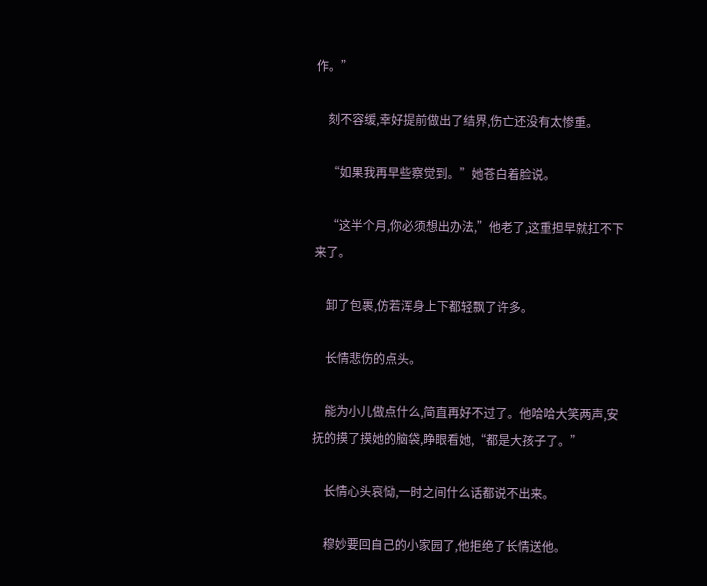作。”

    刻不容缓,幸好提前做出了结界,伤亡还没有太惨重。

    “如果我再早些察觉到。”她苍白着脸说。

    “这半个月,你必须想出办法,”他老了,这重担早就扛不下来了。

    卸了包裹,仿若浑身上下都轻飘了许多。

    长情悲伤的点头。

    能为小儿做点什么,简直再好不过了。他哈哈大笑两声,安抚的摸了摸她的脑袋,睁眼看她,“都是大孩子了。”

    长情心头哀恸,一时之间什么话都说不出来。

    穆妙要回自己的小家园了,他拒绝了长情送他。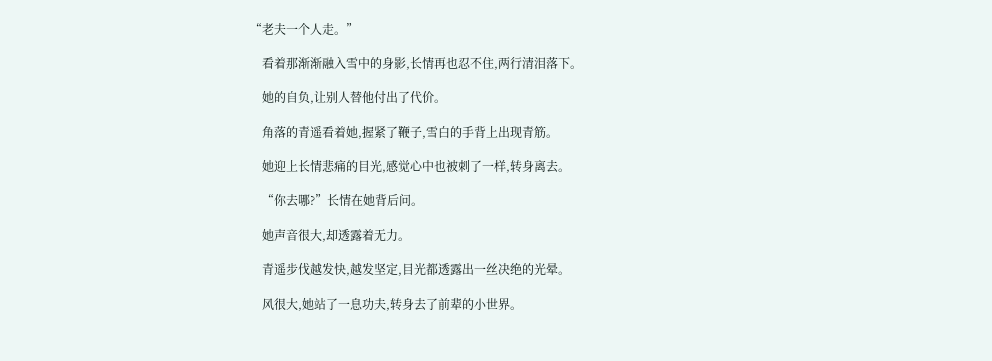“老夫一个人走。”

    看着那渐渐融入雪中的身影,长情再也忍不住,两行清泪落下。

    她的自负,让别人替他付出了代价。

    角落的青遥看着她,握紧了鞭子,雪白的手背上出现青筋。

    她迎上长情悲痛的目光,感觉心中也被刺了一样,转身离去。

    “你去哪?”长情在她背后问。

    她声音很大,却透露着无力。

    青遥步伐越发快,越发坚定,目光都透露出一丝决绝的光晕。

    风很大,她站了一息功夫,转身去了前辈的小世界。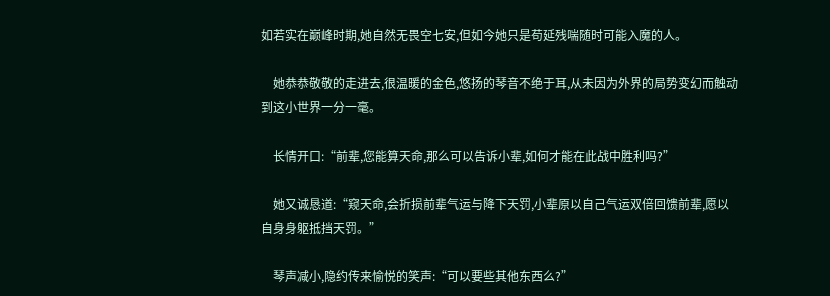如若实在巅峰时期,她自然无畏空七安,但如今她只是苟延残喘随时可能入魔的人。

    她恭恭敬敬的走进去,很温暖的金色,悠扬的琴音不绝于耳,从未因为外界的局势变幻而触动到这小世界一分一毫。

    长情开口:“前辈,您能算天命,那么可以告诉小辈,如何才能在此战中胜利吗?”

    她又诚恳道:“窥天命,会折损前辈气运与降下天罚,小辈原以自己气运双倍回馈前辈,愿以自身身躯抵挡天罚。”

    琴声减小,隐约传来愉悦的笑声:“可以要些其他东西么?”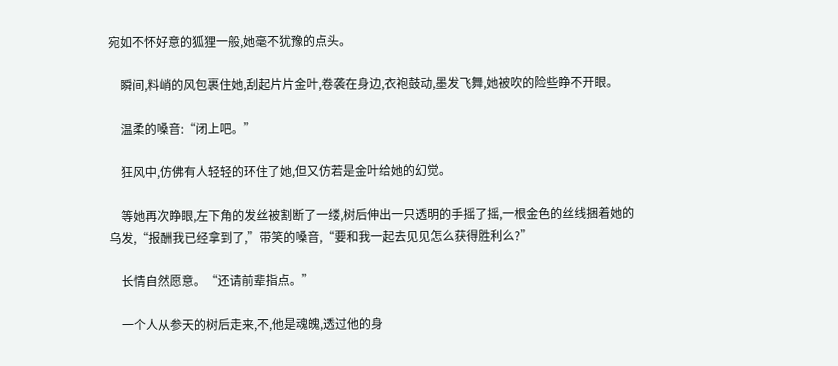宛如不怀好意的狐狸一般,她毫不犹豫的点头。

    瞬间,料峭的风包裹住她,刮起片片金叶,卷袭在身边,衣袍鼓动,墨发飞舞,她被吹的险些睁不开眼。

    温柔的嗓音:“闭上吧。”

    狂风中,仿佛有人轻轻的环住了她,但又仿若是金叶给她的幻觉。

    等她再次睁眼,左下角的发丝被割断了一缕,树后伸出一只透明的手摇了摇,一根金色的丝线捆着她的乌发,“报酬我已经拿到了,”带笑的嗓音,“要和我一起去见见怎么获得胜利么?”

    长情自然愿意。“还请前辈指点。”

    一个人从参天的树后走来,不,他是魂魄,透过他的身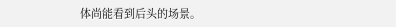体尚能看到后头的场景。